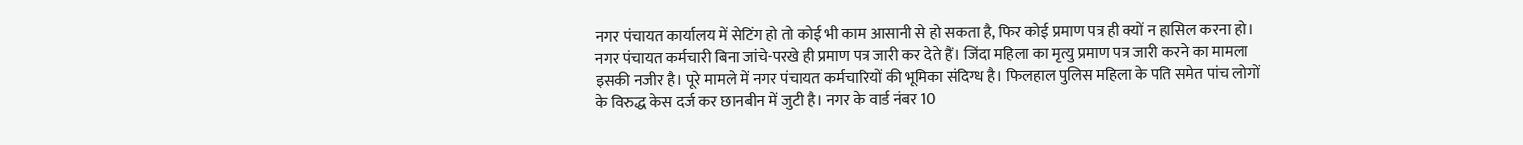नगर पंचायत कार्यालय में सेटिंग हो तो कोई भी काम आसानी से हो सकता है, फिर कोई प्रमाण पत्र ही क्यों न हासिल करना हो। नगर पंचायत कर्मचारी बिना जांचे-परखे ही प्रमाण पत्र जारी कर देते हैं। जिंदा महिला का मृत्यु प्रमाण पत्र जारी करने का मामला इसकी नजीर है। पूरे मामले में नगर पंचायत कर्मचारियों की भूमिका संदिग्ध है। फिलहाल पुलिस महिला के पति समेत पांच लोगों के विरुद्ध केस दर्ज कर छानबीन में जुटी है। नगर के वार्ड नंबर 10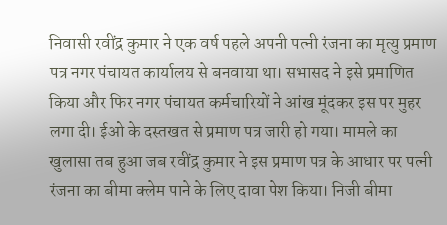निवासी रवींद्र कुमार ने एक वर्ष पहले अपनी पत्नी रंजना का मृत्यु प्रमाण पत्र नगर पंचायत कार्यालय से बनवाया था। सभासद ने इसे प्रमाणित किया और फिर नगर पंचायत कर्मचारियों ने आंख मूंदकर इस पर मुहर लगा दी। ईओ के दस्तखत से प्रमाण पत्र जारी हो गया। मामले का खुलासा तब हुआ जब रवींद्र कुमार ने इस प्रमाण पत्र के आधार पर पत्नी रंजना का बीमा क्लेम पाने के लिए दावा पेश किया। निजी बीमा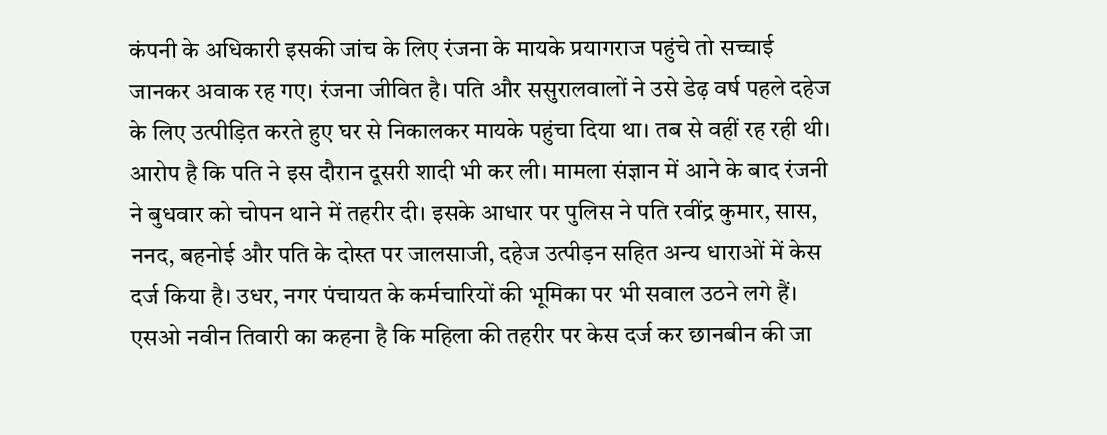कंपनी के अधिकारी इसकी जांच के लिए रंजना के मायके प्रयागराज पहुंचे तो सच्चाई जानकर अवाक रह गए। रंजना जीवित है। पति और ससुरालवालों ने उसे डेढ़ वर्ष पहले दहेज के लिए उत्पीड़ित करते हुए घर से निकालकर मायके पहुंचा दिया था। तब से वहीं रह रही थी। आरोप है कि पति ने इस दौरान दूसरी शादी भी कर ली। मामला संज्ञान में आने के बाद रंजनी ने बुधवार को चोपन थाने में तहरीर दी। इसके आधार पर पुलिस ने पति रवींद्र कुमार, सास, ननद, बहनोई और पति के दोस्त पर जालसाजी, दहेज उत्पीड़न सहित अन्य धाराओं में केस दर्ज किया है। उधर, नगर पंचायत के कर्मचारियों की भूमिका पर भी सवाल उठने लगे हैं। एसओ नवीन तिवारी का कहना है कि महिला की तहरीर पर केस दर्ज कर छानबीन की जा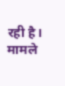रही है। मामले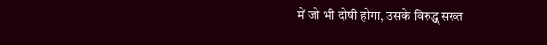में जो भी दोषी होगा, उसके विरुद्ध् सख्त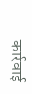कार्रवाई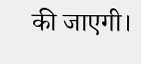की जाएगी।